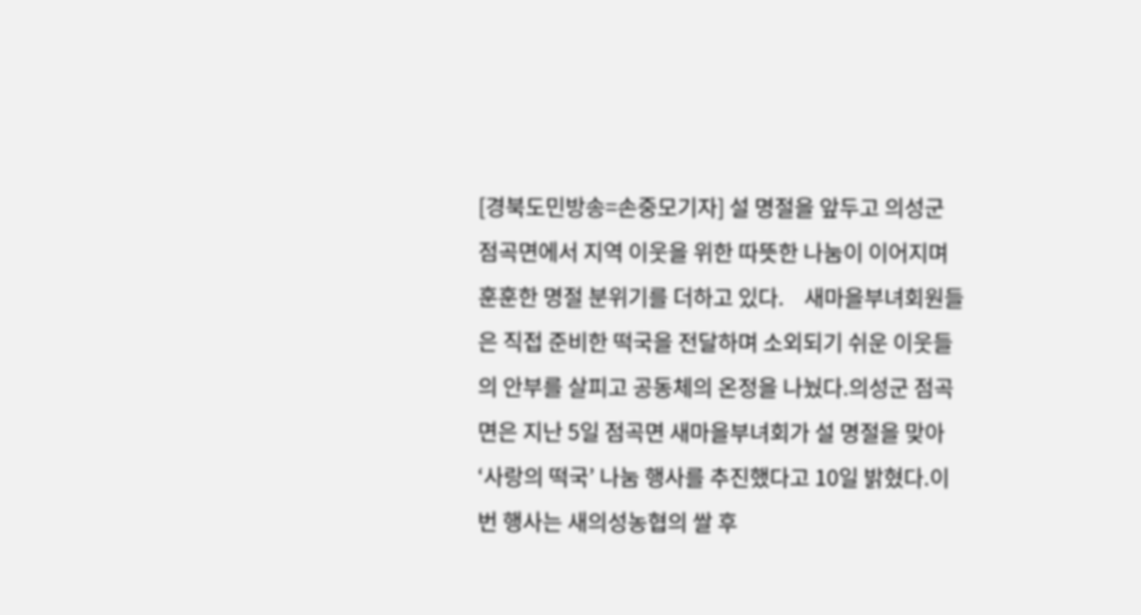[경북도민방송=손중모기자] 설 명절을 앞두고 의성군 점곡면에서 지역 이웃을 위한 따뜻한 나눔이 이어지며 훈훈한 명절 분위기를 더하고 있다.    새마을부녀회원들은 직접 준비한 떡국을 전달하며 소외되기 쉬운 이웃들의 안부를 살피고 공동체의 온정을 나눴다.의성군 점곡면은 지난 5일 점곡면 새마을부녀회가 설 명절을 맞아 ‘사랑의 떡국’ 나눔 행사를 추진했다고 10일 밝혔다.이번 행사는 새의성농협의 쌀 후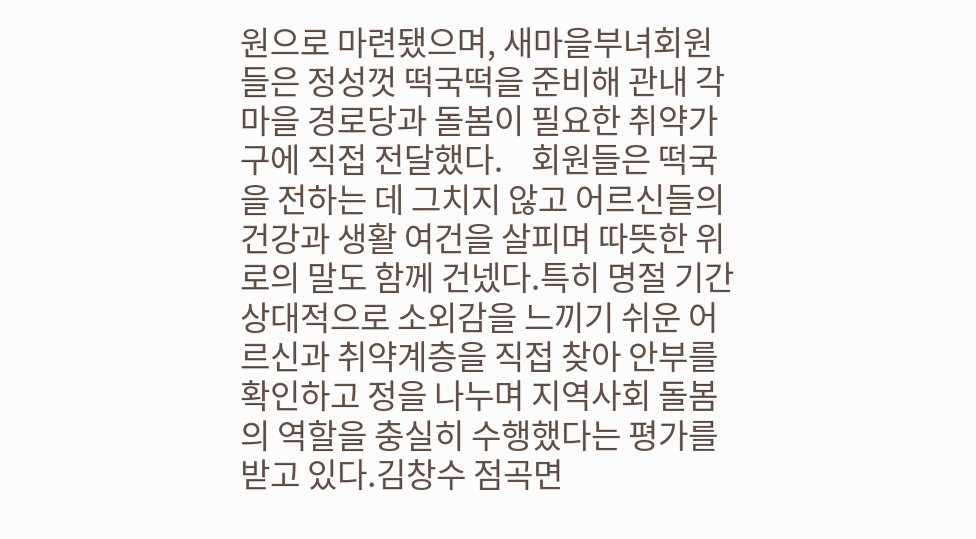원으로 마련됐으며, 새마을부녀회원들은 정성껏 떡국떡을 준비해 관내 각 마을 경로당과 돌봄이 필요한 취약가구에 직접 전달했다.    회원들은 떡국을 전하는 데 그치지 않고 어르신들의 건강과 생활 여건을 살피며 따뜻한 위로의 말도 함께 건넸다.특히 명절 기간 상대적으로 소외감을 느끼기 쉬운 어르신과 취약계층을 직접 찾아 안부를 확인하고 정을 나누며 지역사회 돌봄의 역할을 충실히 수행했다는 평가를 받고 있다.김창수 점곡면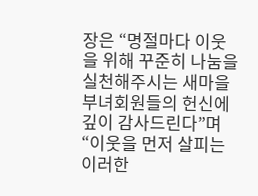장은 “명절마다 이웃을 위해 꾸준히 나눔을 실천해주시는 새마을부녀회원들의 헌신에 깊이 감사드린다”며 “이웃을 먼저 살피는 이러한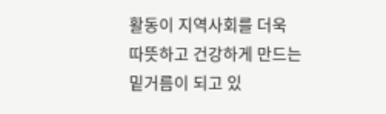활동이 지역사회를 더욱 따뜻하고 건강하게 만드는 밑거름이 되고 있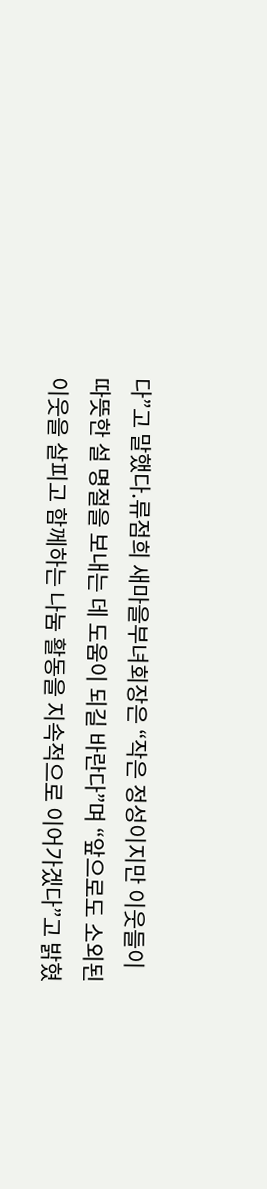다”고 말했다.류점희 새마을부녀회장은 “작은 정성이지만 이웃들이 따뜻한 설 명절을 보내는 데 도움이 되길 바란다”며 “앞으로도 소외된 이웃을 살피고 함께하는 나눔 활동을 지속적으로 이어가겠다”고 밝혔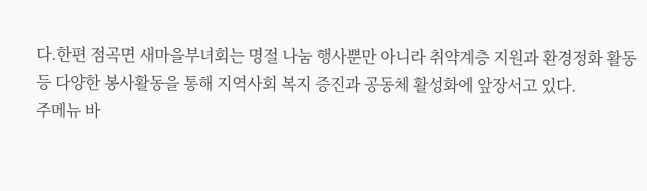다.한편 점곡면 새마을부녀회는 명절 나눔 행사뿐만 아니라 취약계층 지원과 환경정화 활동 등 다양한 봉사활동을 통해 지역사회 복지 증진과 공동체 활성화에 앞장서고 있다.
주메뉴 바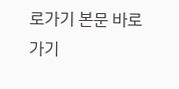로가기 본문 바로가기